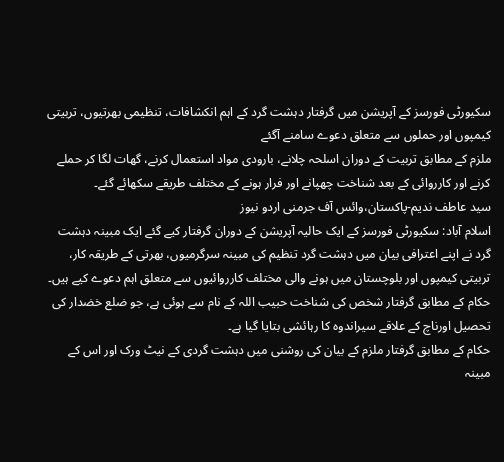سکیورٹی فورسز کے آپریشن میں گرفتار دہشت گرد کے اہم انکشافات، تنظیمی بھرتیوں، تربیتی کیمپوں اور حملوں سے متعلق دعوے سامنے آگئے
ملزم کے مطابق تربیت کے دوران اسلحہ چلانے، بارودی مواد استعمال کرنے، گھات لگا کر حملے کرنے اور کارروائی کے بعد شناخت چھپانے اور فرار ہونے کے مختلف طریقے سکھائے گئے۔
سید عاطف ندیم-پاکستان،وائس آف جرمنی اردو نیوز
اسلام آباد: سکیورٹی فورسز کے ایک حالیہ آپریشن کے دوران گرفتار کیے گئے ایک مبینہ دہشت گرد نے اپنے اعترافی بیان میں دہشت گرد تنظیم کی مبینہ سرگرمیوں، بھرتی کے طریقہ کار، تربیتی کیمپوں اور بلوچستان میں ہونے والی مختلف کارروائیوں سے متعلق اہم دعوے کیے ہیں۔ حکام کے مطابق گرفتار شخص کی شناخت حبیب اللہ کے نام سے ہوئی ہے، جو ضلع خضدار کی تحصیل اورناچ کے علاقے سیراندوہ کا رہائشی بتایا گیا ہے۔
حکام کے مطابق گرفتار ملزم کے بیان کی روشنی میں دہشت گردی کے نیٹ ورک اور اس کے مبینہ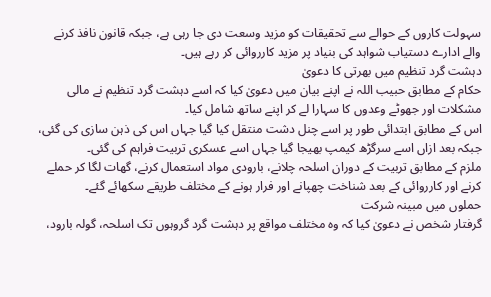سہولت کاروں کے حوالے سے تحقیقات کو مزید وسعت دی جا رہی ہے، جبکہ قانون نافذ کرنے والے ادارے دستیاب شواہد کی بنیاد پر مزید کارروائی کر رہے ہیں۔
دہشت گرد تنظیم میں بھرتی کا دعویٰ
حکام کے مطابق حبیب اللہ نے اپنے بیان میں دعویٰ کیا کہ اسے دہشت گرد تنظیم نے مالی مشکلات اور جھوٹے وعدوں کا سہارا لے کر اپنے ساتھ شامل کیا۔
اس کے مطابق ابتدائی طور پر اسے چنل دشت منتقل کیا گیا جہاں اس کی ذہن سازی کی گئی، جبکہ بعد ازاں اسے سرگڑھ کیمپ بھیجا گیا جہاں اسے عسکری تربیت فراہم کی گئی۔
ملزم کے مطابق تربیت کے دوران اسلحہ چلانے، بارودی مواد استعمال کرنے، گھات لگا کر حملے کرنے اور کارروائی کے بعد شناخت چھپانے اور فرار ہونے کے مختلف طریقے سکھائے گئے۔
حملوں میں مبینہ شرکت
گرفتار شخص نے دعویٰ کیا کہ وہ مختلف مواقع پر دہشت گرد گروہوں تک اسلحہ، گولہ بارود،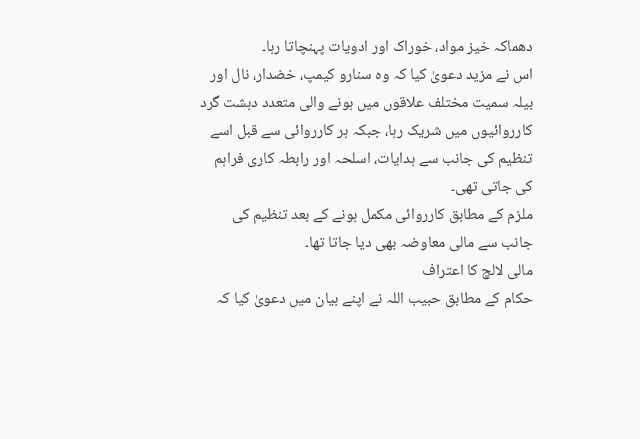دھماکہ خیز مواد، خوراک اور ادویات پہنچاتا رہا۔
اس نے مزید دعویٰ کیا کہ وہ سنارو کیمپ، خضدار، نال اور بیلہ سمیت مختلف علاقوں میں ہونے والی متعدد دہشت گرد کارروائیوں میں شریک رہا، جبکہ ہر کارروائی سے قبل اسے تنظیم کی جانب سے ہدایات، اسلحہ اور رابطہ کاری فراہم کی جاتی تھی۔
ملزم کے مطابق کارروائی مکمل ہونے کے بعد تنظیم کی جانب سے مالی معاوضہ بھی دیا جاتا تھا۔
مالی لالچ کا اعتراف
حکام کے مطابق حبیب اللہ نے اپنے بیان میں دعویٰ کیا کہ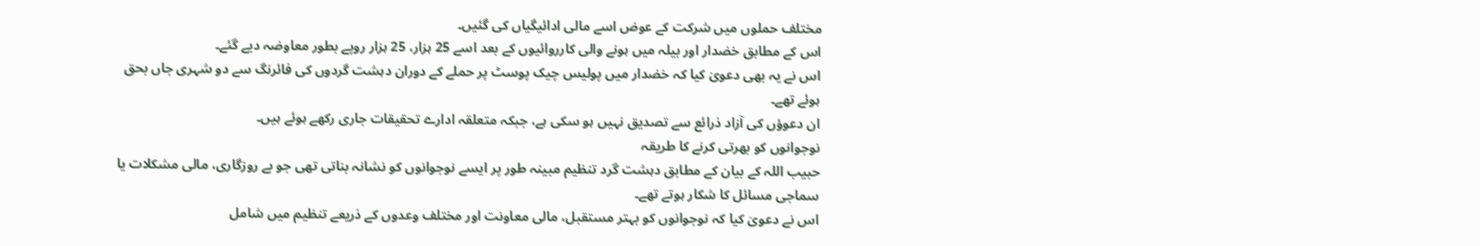مختلف حملوں میں شرکت کے عوض اسے مالی ادائیگیاں کی گئیں۔
اس کے مطابق خضدار اور بیلہ میں ہونے والی کارروائیوں کے بعد اسے 25 ہزار، 25 ہزار روپے بطور معاوضہ دیے گئے۔
اس نے یہ بھی دعویٰ کیا کہ خضدار میں پولیس چیک پوسٹ پر حملے کے دوران دہشت گردوں کی فائرنگ سے دو شہری جاں بحق ہوئے تھے۔
ان دعوؤں کی آزاد ذرائع سے تصدیق نہیں ہو سکی ہے، جبکہ متعلقہ ادارے تحقیقات جاری رکھے ہوئے ہیں۔
نوجوانوں کو بھرتی کرنے کا طریقہ
حبیب اللہ کے بیان کے مطابق دہشت گرد تنظیم مبینہ طور پر ایسے نوجوانوں کو نشانہ بناتی تھی جو بے روزگاری، مالی مشکلات یا سماجی مسائل کا شکار ہوتے تھے۔
اس نے دعویٰ کیا کہ نوجوانوں کو بہتر مستقبل، مالی معاونت اور مختلف وعدوں کے ذریعے تنظیم میں شامل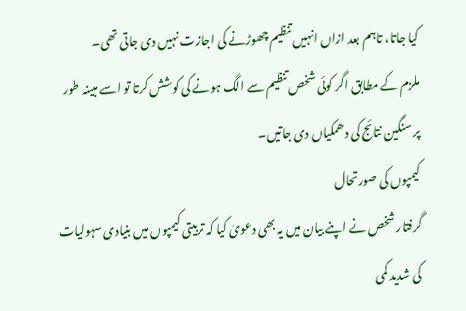کیا جاتا، تاہم بعد ازاں انہیں تنظیم چھوڑنے کی اجازت نہیں دی جاتی تھی۔
ملزم کے مطابق اگر کوئی شخص تنظیم سے الگ ہونے کی کوشش کرتا تو اسے مبینہ طور پر سنگین نتائج کی دھمکیاں دی جاتیں۔
کیمپوں کی صورتحال
گرفتار شخص نے اپنے بیان میں یہ بھی دعویٰ کیا کہ تربیتی کیمپوں میں بنیادی سہولیات کی شدید کمی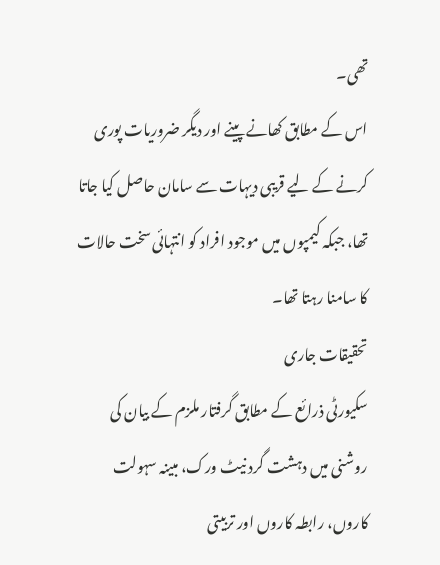تھی۔
اس کے مطابق کھانے پینے اور دیگر ضروریات پوری کرنے کے لیے قریبی دیہات سے سامان حاصل کیا جاتا تھا، جبکہ کیمپوں میں موجود افراد کو انتہائی سخت حالات کا سامنا رہتا تھا۔
تحقیقات جاری
سکیورٹی ذرائع کے مطابق گرفتار ملزم کے بیان کی روشنی میں دہشت گرد نیٹ ورک، مبینہ سہولت کاروں، رابطہ کاروں اور تربیتی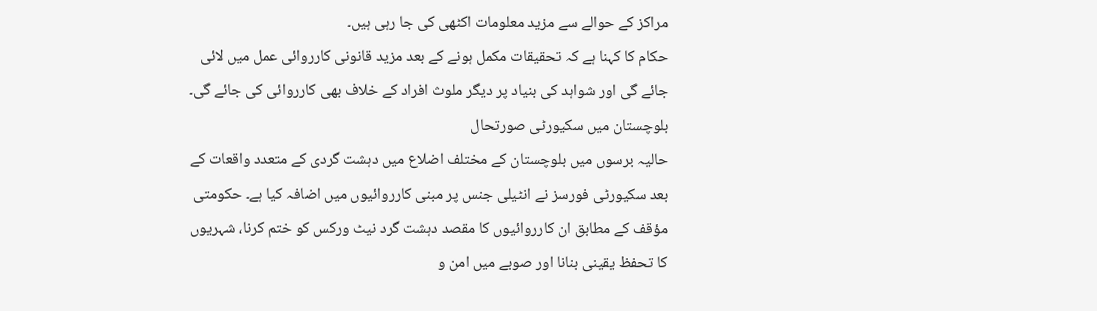مراکز کے حوالے سے مزید معلومات اکٹھی کی جا رہی ہیں۔
حکام کا کہنا ہے کہ تحقیقات مکمل ہونے کے بعد مزید قانونی کارروائی عمل میں لائی جائے گی اور شواہد کی بنیاد پر دیگر ملوث افراد کے خلاف بھی کارروائی کی جائے گی۔
بلوچستان میں سکیورٹی صورتحال
حالیہ برسوں میں بلوچستان کے مختلف اضلاع میں دہشت گردی کے متعدد واقعات کے بعد سکیورٹی فورسز نے انٹیلی جنس پر مبنی کارروائیوں میں اضافہ کیا ہے۔ حکومتی مؤقف کے مطابق ان کارروائیوں کا مقصد دہشت گرد نیٹ ورکس کو ختم کرنا، شہریوں کا تحفظ یقینی بنانا اور صوبے میں امن و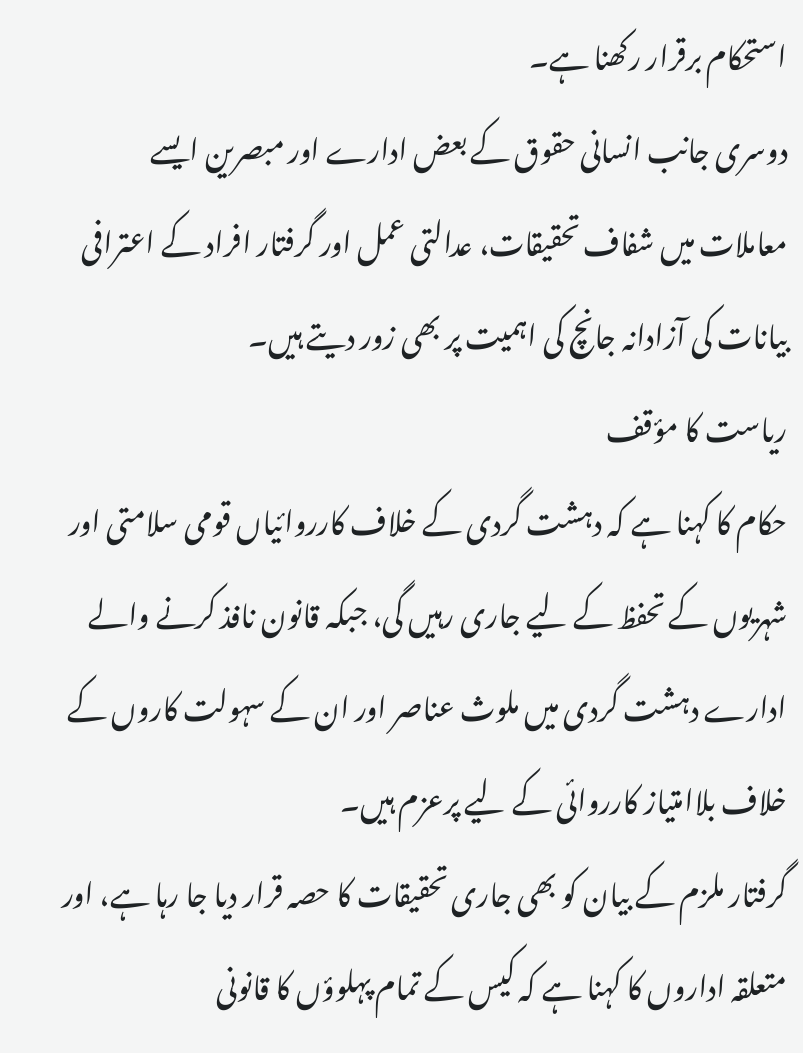استحکام برقرار رکھنا ہے۔
دوسری جانب انسانی حقوق کے بعض ادارے اور مبصرین ایسے معاملات میں شفاف تحقیقات، عدالتی عمل اور گرفتار افراد کے اعترافی بیانات کی آزادانہ جانچ کی اہمیت پر بھی زور دیتے ہیں۔
ریاست کا مؤقف
حکام کا کہنا ہے کہ دہشت گردی کے خلاف کارروائیاں قومی سلامتی اور شہریوں کے تحفظ کے لیے جاری رہیں گی، جبکہ قانون نافذ کرنے والے ادارے دہشت گردی میں ملوث عناصر اور ان کے سہولت کاروں کے خلاف بلاامتیاز کارروائی کے لیے پرعزم ہیں۔
گرفتار ملزم کے بیان کو بھی جاری تحقیقات کا حصہ قرار دیا جا رہا ہے، اور متعلقہ اداروں کا کہنا ہے کہ کیس کے تمام پہلوؤں کا قانونی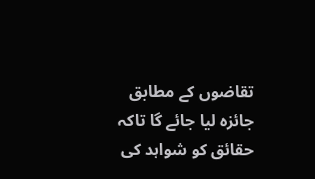تقاضوں کے مطابق جائزہ لیا جائے گا تاکہ حقائق کو شواہد کی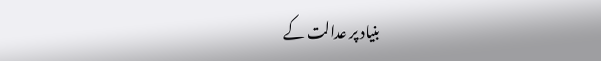بنیاد پر عدالت کے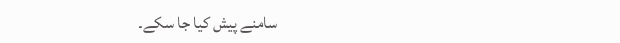سامنے پیش کیا جا سکے۔